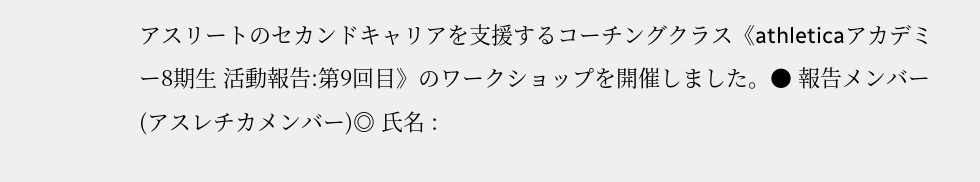アスリートのセカンドキャリアを支援するコーチングクラス《athleticaアカデミー8期生 活動報告:第9回目》のワークショップを開催しました。● 報告メンバー(アスレチカメンバー)◎ 氏名 :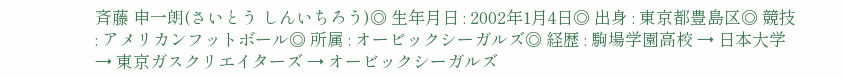斉藤 申一朗(さいとう しんいちろう)◎ 生年月日 : 2002年1月4日◎ 出身 : 東京都豊島区◎ 競技 : アメリカンフットボール◎ 所属 : オービックシーガルズ◎ 経歴 : 駒場学園高校 → 日本大学 → 東京ガスクリエイターズ → オービックシーガルズ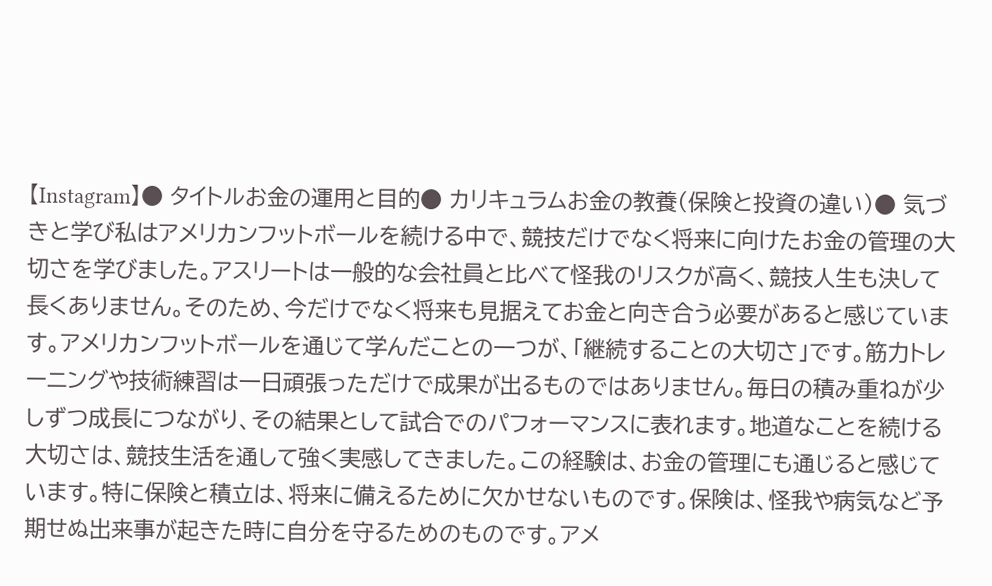【Instagram】● タイトルお金の運用と目的● カリキュラムお金の教養(保険と投資の違い)● 気づきと学び私はアメリカンフットボールを続ける中で、競技だけでなく将来に向けたお金の管理の大切さを学びました。アスリートは一般的な会社員と比べて怪我のリスクが高く、競技人生も決して長くありません。そのため、今だけでなく将来も見据えてお金と向き合う必要があると感じています。アメリカンフットボールを通じて学んだことの一つが、「継続することの大切さ」です。筋力トレーニングや技術練習は一日頑張っただけで成果が出るものではありません。毎日の積み重ねが少しずつ成長につながり、その結果として試合でのパフォーマンスに表れます。地道なことを続ける大切さは、競技生活を通して強く実感してきました。この経験は、お金の管理にも通じると感じています。特に保険と積立は、将来に備えるために欠かせないものです。保険は、怪我や病気など予期せぬ出来事が起きた時に自分を守るためのものです。アメ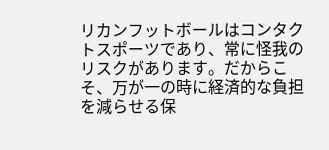リカンフットボールはコンタクトスポーツであり、常に怪我のリスクがあります。だからこそ、万が一の時に経済的な負担を減らせる保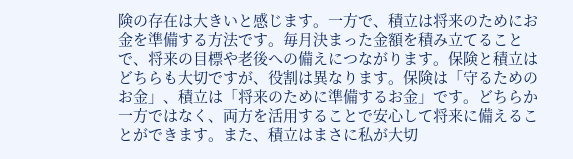険の存在は大きいと感じます。一方で、積立は将来のためにお金を準備する方法です。毎月決まった金額を積み立てることで、将来の目標や老後への備えにつながります。保険と積立はどちらも大切ですが、役割は異なります。保険は「守るためのお金」、積立は「将来のために準備するお金」です。どちらか一方ではなく、両方を活用することで安心して将来に備えることができます。また、積立はまさに私が大切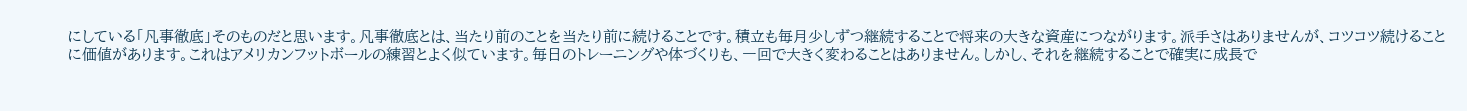にしている「凡事徹底」そのものだと思います。凡事徹底とは、当たり前のことを当たり前に続けることです。積立も毎月少しずつ継続することで将来の大きな資産につながります。派手さはありませんが、コツコツ続けることに価値があります。これはアメリカンフットボールの練習とよく似ています。毎日のトレーニングや体づくりも、一回で大きく変わることはありません。しかし、それを継続することで確実に成長で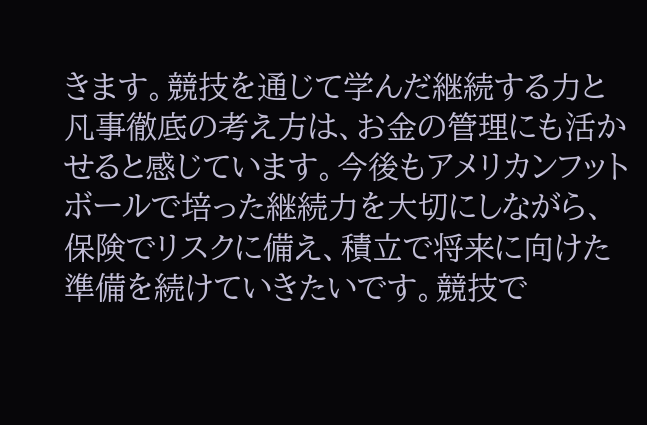きます。競技を通じて学んだ継続する力と凡事徹底の考え方は、お金の管理にも活かせると感じています。今後もアメリカンフットボールで培った継続力を大切にしながら、保険でリスクに備え、積立で将来に向けた準備を続けていきたいです。競技で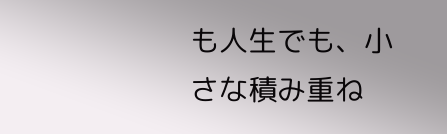も人生でも、小さな積み重ね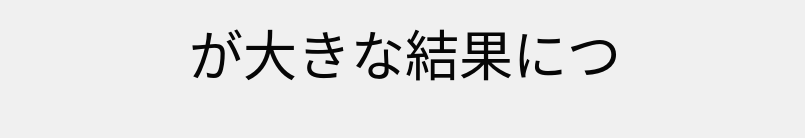が大きな結果につ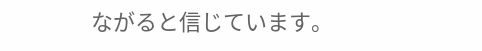ながると信じています。